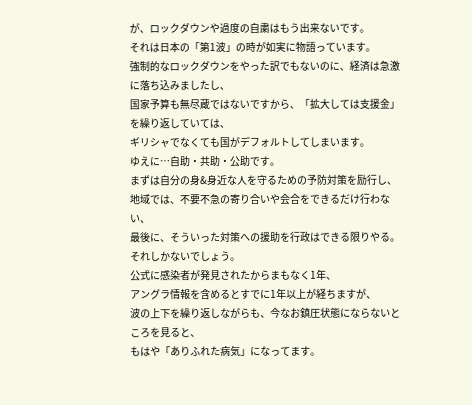が、ロックダウンや過度の自粛はもう出来ないです。
それは日本の「第1波」の時が如実に物語っています。
強制的なロックダウンをやった訳でもないのに、経済は急激に落ち込みましたし、
国家予算も無尽蔵ではないですから、「拡大しては支援金」を繰り返していては、
ギリシャでなくても国がデフォルトしてしまいます。
ゆえに…自助・共助・公助です。
まずは自分の身&身近な人を守るための予防対策を励行し、
地域では、不要不急の寄り合いや会合をできるだけ行わない、
最後に、そういった対策への援助を行政はできる限りやる。
それしかないでしょう。
公式に感染者が発見されたからまもなく1年、
アングラ情報を含めるとすでに1年以上が経ちますが、
波の上下を繰り返しながらも、今なお鎮圧状態にならないところを見ると、
もはや「ありふれた病気」になってます。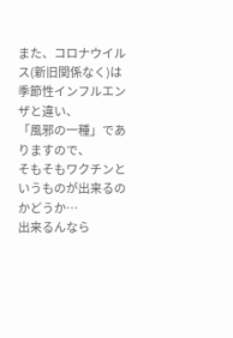また、コロナウイルス(新旧関係なく)は季節性インフルエンザと違い、
「風邪の一種」でありますので、
そもそもワクチンというものが出来るのかどうか…
出来るんなら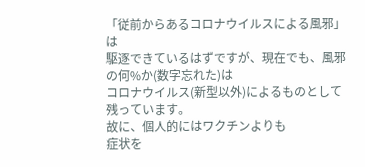「従前からあるコロナウイルスによる風邪」は
駆逐できているはずですが、現在でも、風邪の何%か(数字忘れた)は
コロナウイルス(新型以外)によるものとして残っています。
故に、個人的にはワクチンよりも
症状を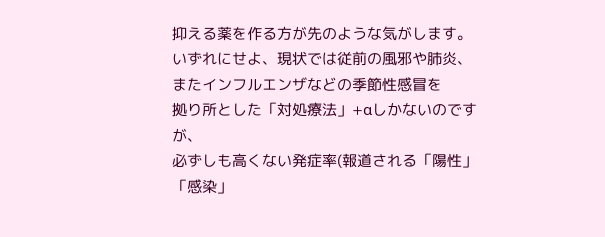抑える薬を作る方が先のような気がします。
いずれにせよ、現状では従前の風邪や肺炎、
またインフルエンザなどの季節性感冒を
拠り所とした「対処療法」+αしかないのですが、
必ずしも高くない発症率(報道される「陽性」「感染」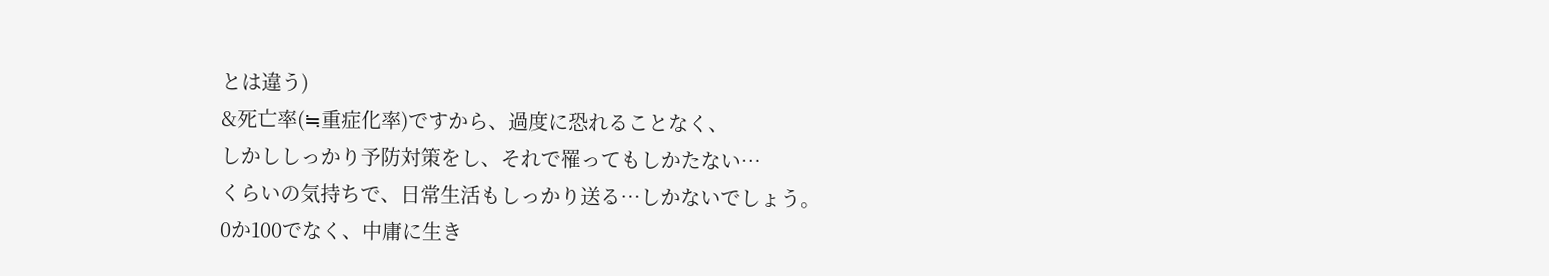とは違う)
&死亡率(≒重症化率)ですから、過度に恐れることなく、
しかししっかり予防対策をし、それで罹ってもしかたない…
くらいの気持ちで、日常生活もしっかり送る…しかないでしょう。
0か100でなく、中庸に生き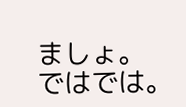ましょ。
ではでは。